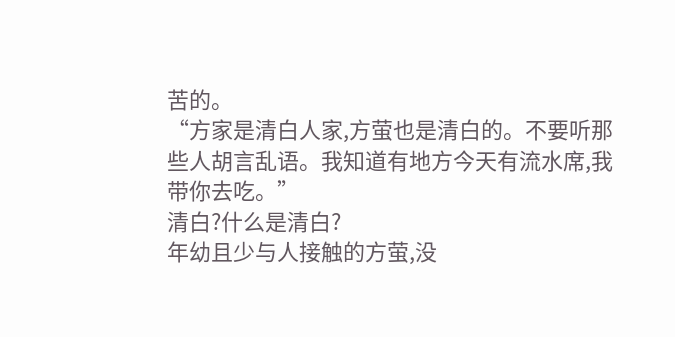苦的。
“方家是清白人家,方萤也是清白的。不要听那些人胡言乱语。我知道有地方今天有流水席,我带你去吃。”
清白?什么是清白?
年幼且少与人接触的方萤,没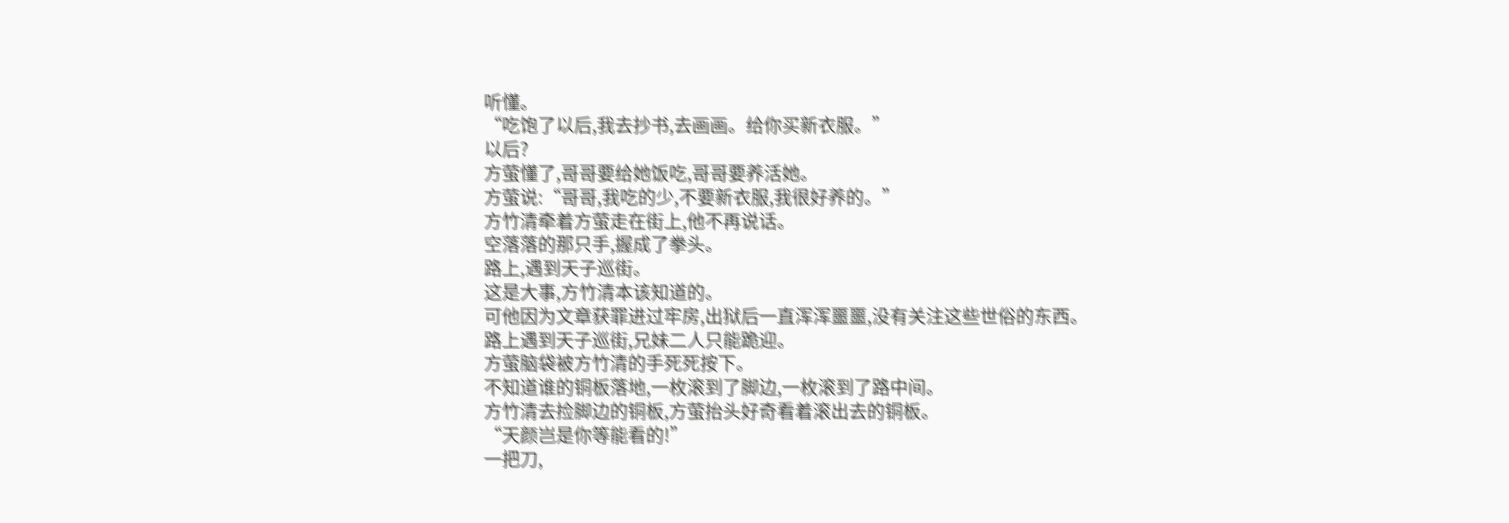听懂。
“吃饱了以后,我去抄书,去画画。给你买新衣服。”
以后?
方萤懂了,哥哥要给她饭吃,哥哥要养活她。
方萤说:“哥哥,我吃的少,不要新衣服,我很好养的。”
方竹清牵着方萤走在街上,他不再说话。
空落落的那只手,握成了拳头。
路上,遇到天子巡街。
这是大事,方竹清本该知道的。
可他因为文章获罪进过牢房,出狱后一直浑浑噩噩,没有关注这些世俗的东西。
路上遇到天子巡街,兄妹二人只能跪迎。
方萤脑袋被方竹清的手死死按下。
不知道谁的铜板落地,一枚滚到了脚边,一枚滚到了路中间。
方竹清去捡脚边的铜板,方萤抬头好奇看着滚出去的铜板。
“天颜岂是你等能看的!”
一把刀,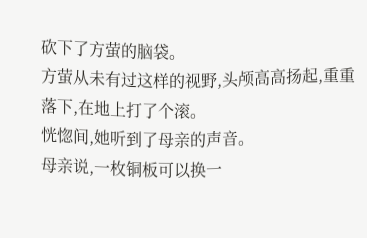砍下了方萤的脑袋。
方萤从未有过这样的视野,头颅高高扬起,重重落下,在地上打了个滚。
恍惚间,她听到了母亲的声音。
母亲说,一枚铜板可以换一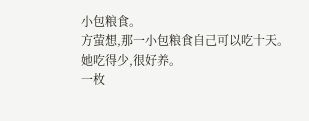小包粮食。
方萤想,那一小包粮食自己可以吃十天。
她吃得少,很好养。
一枚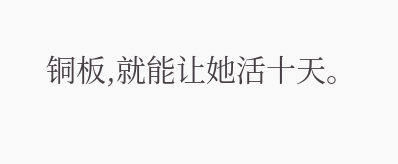铜板,就能让她活十天。